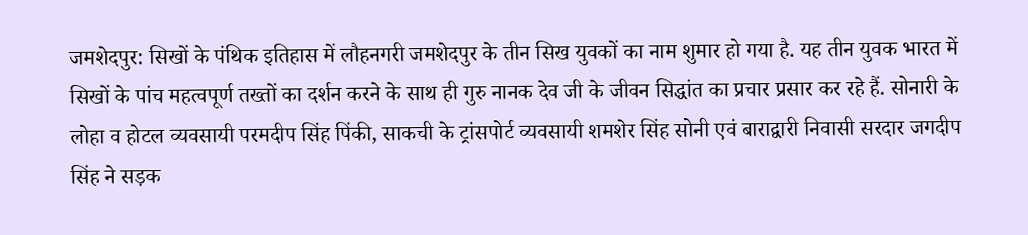जमशेदपुर: सिखों के पंथिक इतिहास में लौहनगरी जमशेदपुर के तीन सिख युवकों का नाम शुमार हो गया है. यह तीन युवक भारत में सिखों के पांच महत्वपूर्ण तख्तों का दर्शन करने के साथ ही गुरु नानक देव जी के जीवन सिद्धांत का प्रचार प्रसार कर रहे हैं. सोनारी के लोहा व होटल व्यवसायी परमदीप सिंह पिंकी, साकची के ट्रांसपोर्ट व्यवसायी शमशेर सिंह सोनी एवं बाराद्वारी निवासी सरदार जगदीप सिंह ने सड़क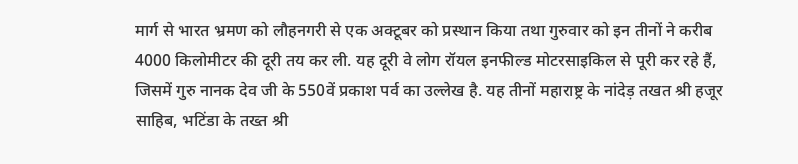मार्ग से भारत भ्रमण को लौहनगरी से एक अक्टूबर को प्रस्थान किया तथा गुरुवार को इन तीनों ने करीब 4000 किलोमीटर की दूरी तय कर ली. यह दूरी वे लोग रॉयल इनफील्ड मोटरसाइकिल से पूरी कर रहे हैं, जिसमें गुरु नानक देव जी के 550वें प्रकाश पर्व का उल्लेख है. यह तीनों महाराष्ट्र के नांदेड़ तखत श्री हजूर साहिब, भटिंडा के तख्त श्री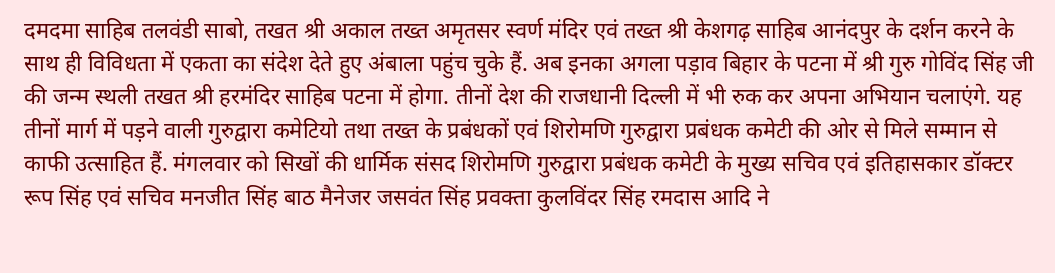दमदमा साहिब तलवंडी साबो, तखत श्री अकाल तख्त अमृतसर स्वर्ण मंदिर एवं तख्त श्री केशगढ़ साहिब आनंदपुर के दर्शन करने के साथ ही विविधता में एकता का संदेश देते हुए अंबाला पहुंच चुके हैं. अब इनका अगला पड़ाव बिहार के पटना में श्री गुरु गोविंद सिंह जी की जन्म स्थली तखत श्री हरमंदिर साहिब पटना में होगा. तीनों देश की राजधानी दिल्ली में भी रुक कर अपना अभियान चलाएंगे. यह तीनों मार्ग में पड़ने वाली गुरुद्वारा कमेटियो तथा तख्त के प्रबंधकों एवं शिरोमणि गुरुद्वारा प्रबंधक कमेटी की ओर से मिले सम्मान से काफी उत्साहित हैं. मंगलवार को सिखों की धार्मिक संसद शिरोमणि गुरुद्वारा प्रबंधक कमेटी के मुख्य सचिव एवं इतिहासकार डॉक्टर रूप सिंह एवं सचिव मनजीत सिंह बाठ मैनेजर जसवंत सिंह प्रवक्ता कुलविंदर सिंह रमदास आदि ने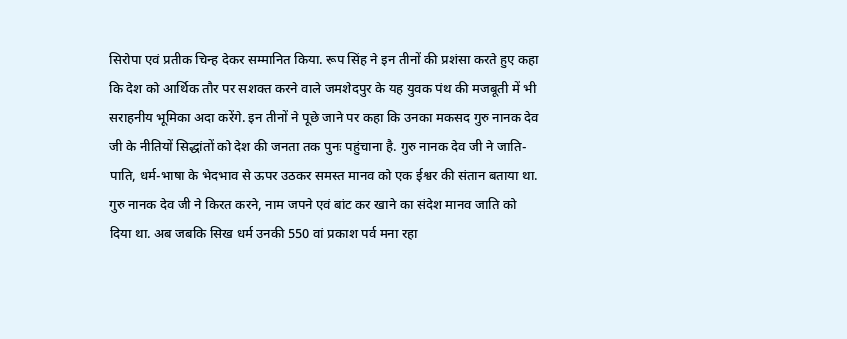सिरोपा एवं प्रतीक चिन्ह देकर सम्मानित किया. रूप सिंह ने इन तीनों की प्रशंसा करते हुए कहा कि देश को आर्थिक तौर पर सशक्त करने वाले जमशेदपुर के यह युवक पंथ की मजबूती में भी सराहनीय भूमिका अदा करेंगे. इन तीनों ने पूछे जाने पर कहा कि उनका मकसद गुरु नानक देव जी के नीतियों सिद्धांतों को देश की जनता तक पुनः पहुंचाना है. गुरु नानक देव जी ने जाति-पाति, धर्म-भाषा के भेदभाव से ऊपर उठकर समस्त मानव को एक ईश्वर की संतान बताया था. गुरु नानक देव जी ने किरत करने, नाम जपने एवं बांट कर खाने का संदेश मानव जाति को दिया था. अब जबकि सिख धर्म उनकी 550 वां प्रकाश पर्व मना रहा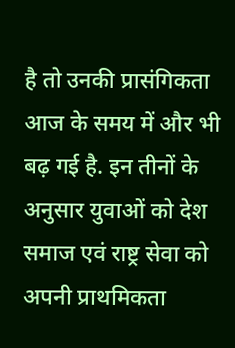है तो उनकी प्रासंगिकता आज के समय में और भी बढ़ गई है. इन तीनों के अनुसार युवाओं को देश समाज एवं राष्ट्र सेवा को अपनी प्राथमिकता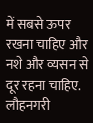में सबसे ऊपर रखना चाहिए और नशे और व्यसन से दूर रहना चाहिए. लौहनगरी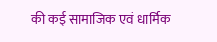की कई सामाजिक एवं धार्मिक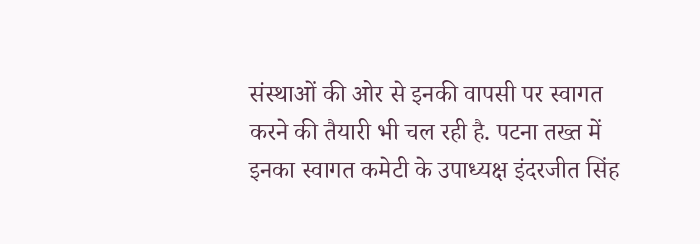संस्थाओं की ओर से इनकी वापसी पर स्वागत करने की तैयारी भी चल रही है. पटना तख्त में इनका स्वागत कमेटी के उपाध्यक्ष इंदरजीत सिंह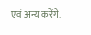एवं अन्य करेंगे.